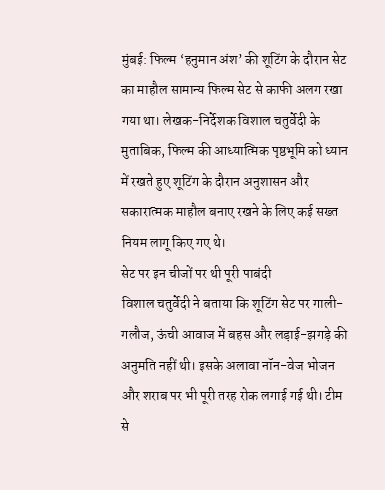मुंबई: फिल्म ‘हनुमान अंश’ की शूटिंग के दौरान सेट का माहौल सामान्य फिल्म सेट से काफी अलग रखा गया था। लेखक-निर्देशक विशाल चतुर्वेदी के मुताबिक, फिल्म की आध्यात्मिक पृष्ठभूमि को ध्यान में रखते हुए शूटिंग के दौरान अनुशासन और सकारात्मक माहौल बनाए रखने के लिए कई सख्त नियम लागू किए गए थे।
सेट पर इन चीजों पर थी पूरी पाबंदी
विशाल चतुर्वेदी ने बताया कि शूटिंग सेट पर गाली-गलौज, ऊंची आवाज में बहस और लड़ाई-झगड़े की अनुमति नहीं थी। इसके अलावा नॉन-वेज भोजन और शराब पर भी पूरी तरह रोक लगाई गई थी। टीम से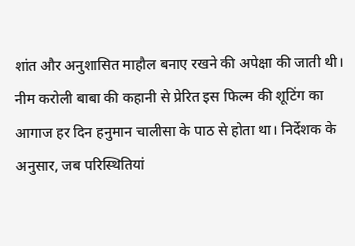शांत और अनुशासित माहौल बनाए रखने की अपेक्षा की जाती थी।
नीम करोली बाबा की कहानी से प्रेरित इस फिल्म की शूटिंग का आगाज हर दिन हनुमान चालीसा के पाठ से होता था। निर्देशक के अनुसार, जब परिस्थितियां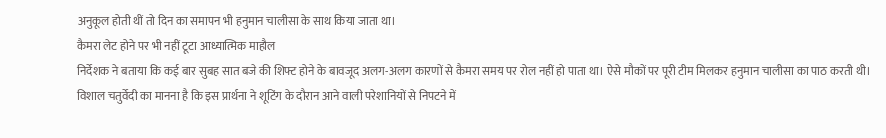अनुकूल होती थीं तो दिन का समापन भी हनुमान चालीसा के साथ किया जाता था।
कैमरा लेट होने पर भी नहीं टूटा आध्यात्मिक माहौल
निर्देशक ने बताया कि कई बार सुबह सात बजे की शिफ्ट होने के बावजूद अलग-अलग कारणों से कैमरा समय पर रोल नहीं हो पाता था। ऐसे मौकों पर पूरी टीम मिलकर हनुमान चालीसा का पाठ करती थी।
विशाल चतुर्वेदी का मानना है कि इस प्रार्थना ने शूटिंग के दौरान आने वाली परेशानियों से निपटने में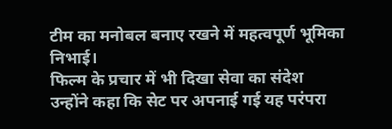टीम का मनोबल बनाए रखने में महत्वपूर्ण भूमिका निभाई।
फिल्म के प्रचार में भी दिखा सेवा का संदेश
उन्होंने कहा कि सेट पर अपनाई गई यह परंपरा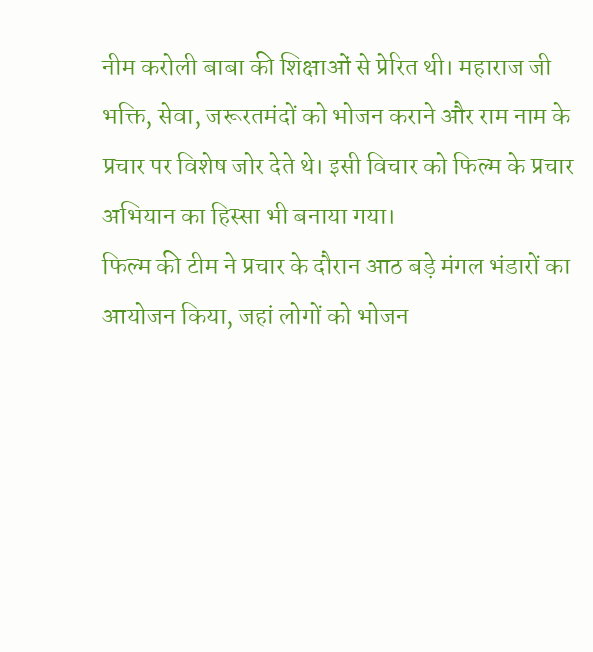नीम करोली बाबा की शिक्षाओं से प्रेरित थी। महाराज जी भक्ति, सेवा, जरूरतमंदों को भोजन कराने और राम नाम के प्रचार पर विशेष जोर देते थे। इसी विचार को फिल्म के प्रचार अभियान का हिस्सा भी बनाया गया।
फिल्म की टीम ने प्रचार के दौरान आठ बड़े मंगल भंडारों का आयोजन किया, जहां लोगों को भोजन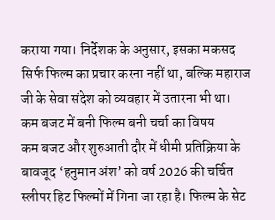कराया गया। निर्देशक के अनुसार, इसका मकसद सिर्फ फिल्म का प्रचार करना नहीं था, बल्कि महाराज जी के सेवा संदेश को व्यवहार में उतारना भी था।
कम बजट में बनी फिल्म बनी चर्चा का विषय
कम बजट और शुरुआती दौर में धीमी प्रतिक्रिया के बावजूद ‘हनुमान अंश’ को वर्ष 2026 की चर्चित स्लीपर हिट फिल्मों में गिना जा रहा है। फिल्म के सेट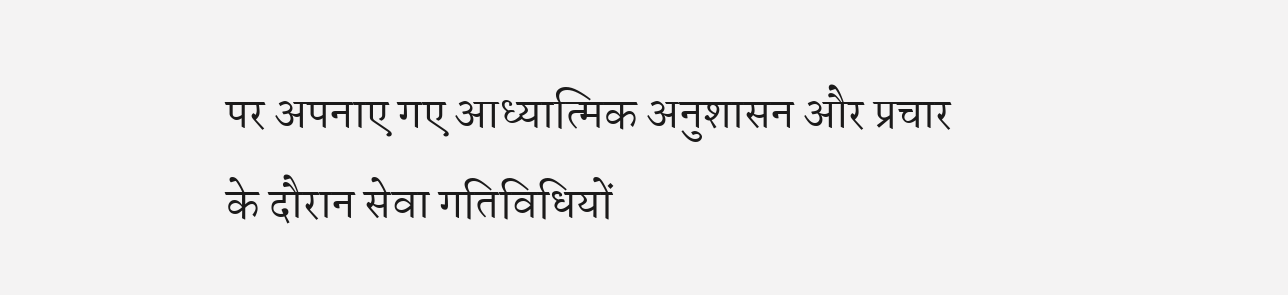पर अपनाए गए आध्यात्मिक अनुशासन और प्रचार के दौरान सेवा गतिविधियों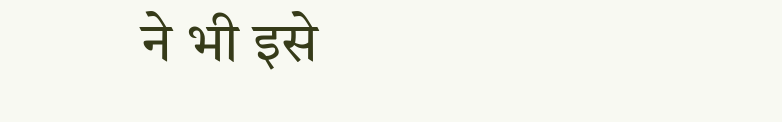ने भी इसे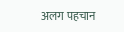अलग पहचान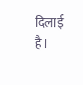दिलाई है।